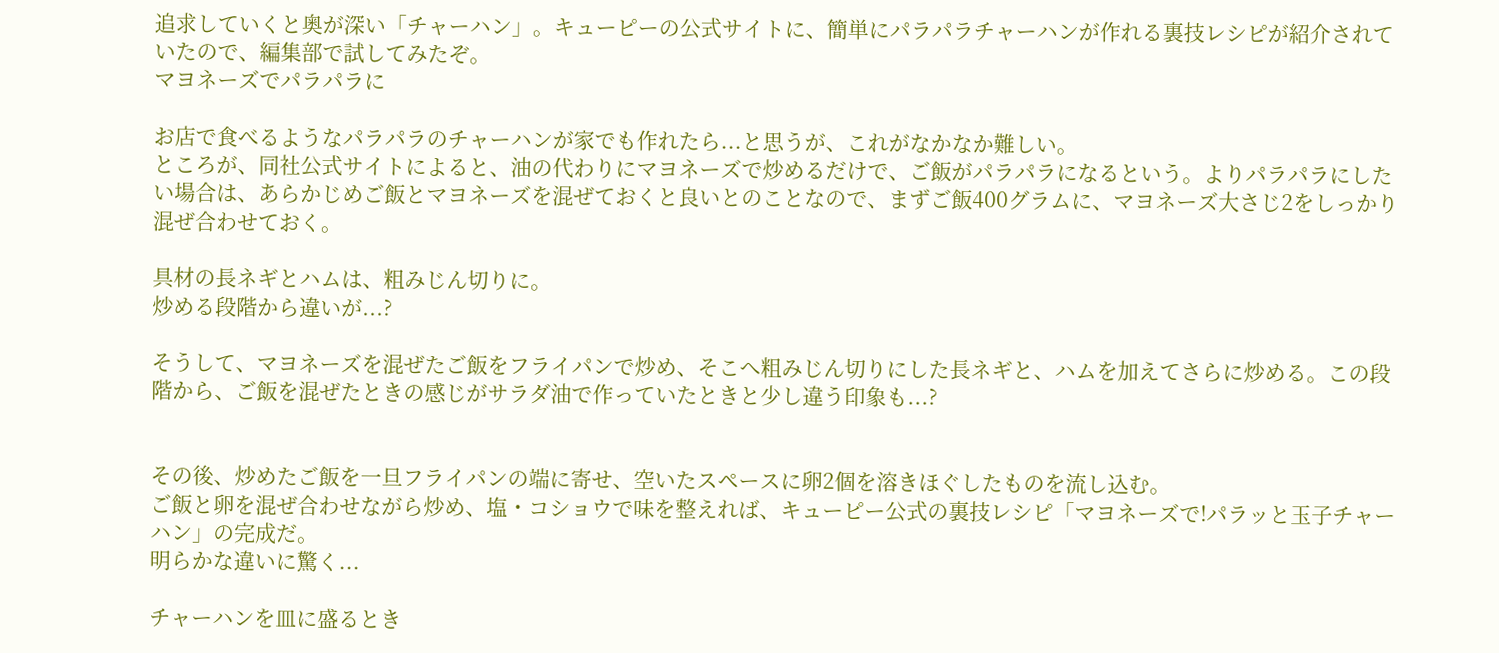追求していくと奥が深い「チャーハン」。キューピーの公式サイトに、簡単にパラパラチャーハンが作れる裏技レシピが紹介されていたので、編集部で試してみたぞ。
マヨネーズでパラパラに

お店で食べるようなパラパラのチャーハンが家でも作れたら...と思うが、これがなかなか難しい。
ところが、同社公式サイトによると、油の代わりにマヨネーズで炒めるだけで、ご飯がパラパラになるという。よりパラパラにしたい場合は、あらかじめご飯とマヨネーズを混ぜておくと良いとのことなので、まずご飯400グラムに、マヨネーズ大さじ2をしっかり混ぜ合わせておく。

具材の長ネギとハムは、粗みじん切りに。
炒める段階から違いが...?

そうして、マヨネーズを混ぜたご飯をフライパンで炒め、そこへ粗みじん切りにした長ネギと、ハムを加えてさらに炒める。この段階から、ご飯を混ぜたときの感じがサラダ油で作っていたときと少し違う印象も...?


その後、炒めたご飯を一旦フライパンの端に寄せ、空いたスペースに卵2個を溶きほぐしたものを流し込む。
ご飯と卵を混ぜ合わせながら炒め、塩・コショウで味を整えれば、キューピー公式の裏技レシピ「マヨネーズで!パラッと玉子チャーハン」の完成だ。
明らかな違いに驚く...

チャーハンを皿に盛るとき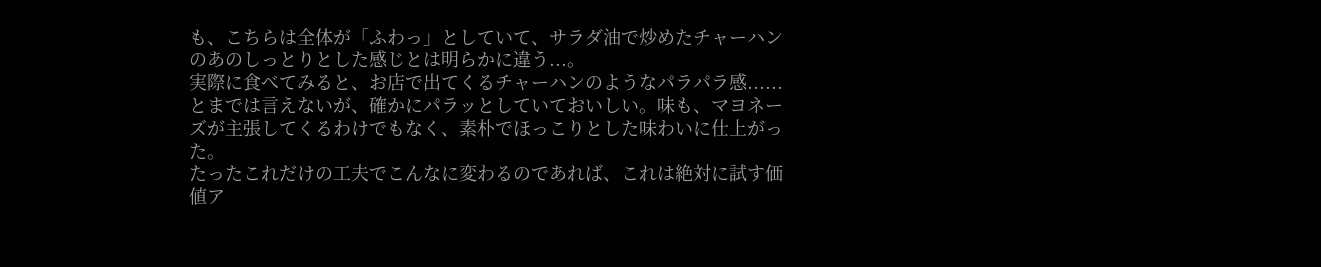も、こちらは全体が「ふわっ」としていて、サラダ油で炒めたチャーハンのあのしっとりとした感じとは明らかに違う...。
実際に食べてみると、お店で出てくるチャーハンのようなパラパラ感......とまでは言えないが、確かにパラッとしていておいしい。味も、マヨネーズが主張してくるわけでもなく、素朴でほっこりとした味わいに仕上がった。
たったこれだけの工夫でこんなに変わるのであれば、これは絶対に試す価値ア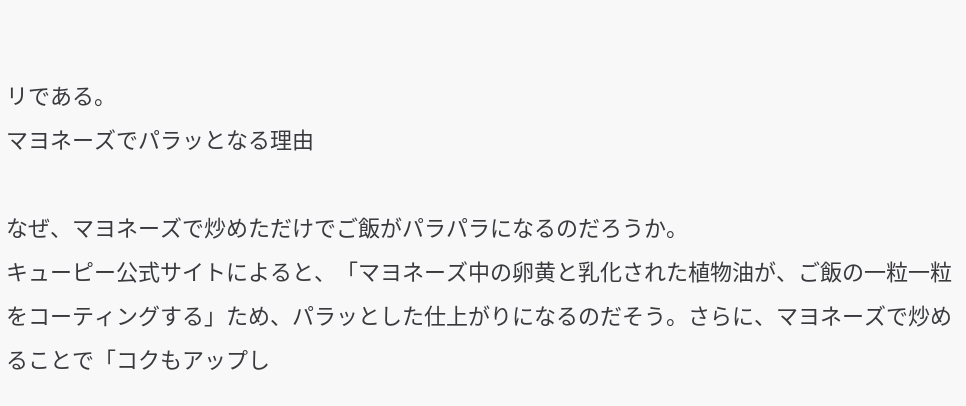リである。
マヨネーズでパラッとなる理由

なぜ、マヨネーズで炒めただけでご飯がパラパラになるのだろうか。
キューピー公式サイトによると、「マヨネーズ中の卵黄と乳化された植物油が、ご飯の一粒一粒をコーティングする」ため、パラッとした仕上がりになるのだそう。さらに、マヨネーズで炒めることで「コクもアップし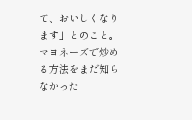て、おいしくなります」とのこと。
マヨネーズで炒める方法をまだ知らなかった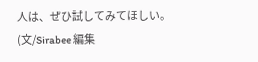人は、ぜひ試してみてほしい。
(文/Sirabee 編集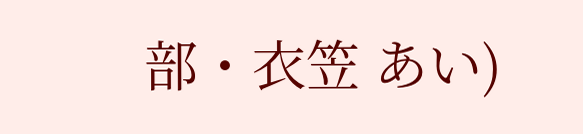部・衣笠 あい)